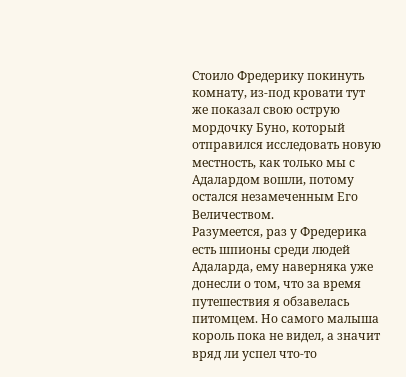Стоило Фредерику покинуть комнату, из-под кровати тут же показал свою острую мордочку Буно, который отправился исследовать новую местность, как только мы с Адалардом вошли, потому остался незамеченным Его Величеством.
Разумеется, раз у Фредерика есть шпионы среди людей Адаларда, ему наверняка уже донесли о том, что за время путешествия я обзавелась питомцем. Но самого малыша король пока не видел, а значит вряд ли успел что-то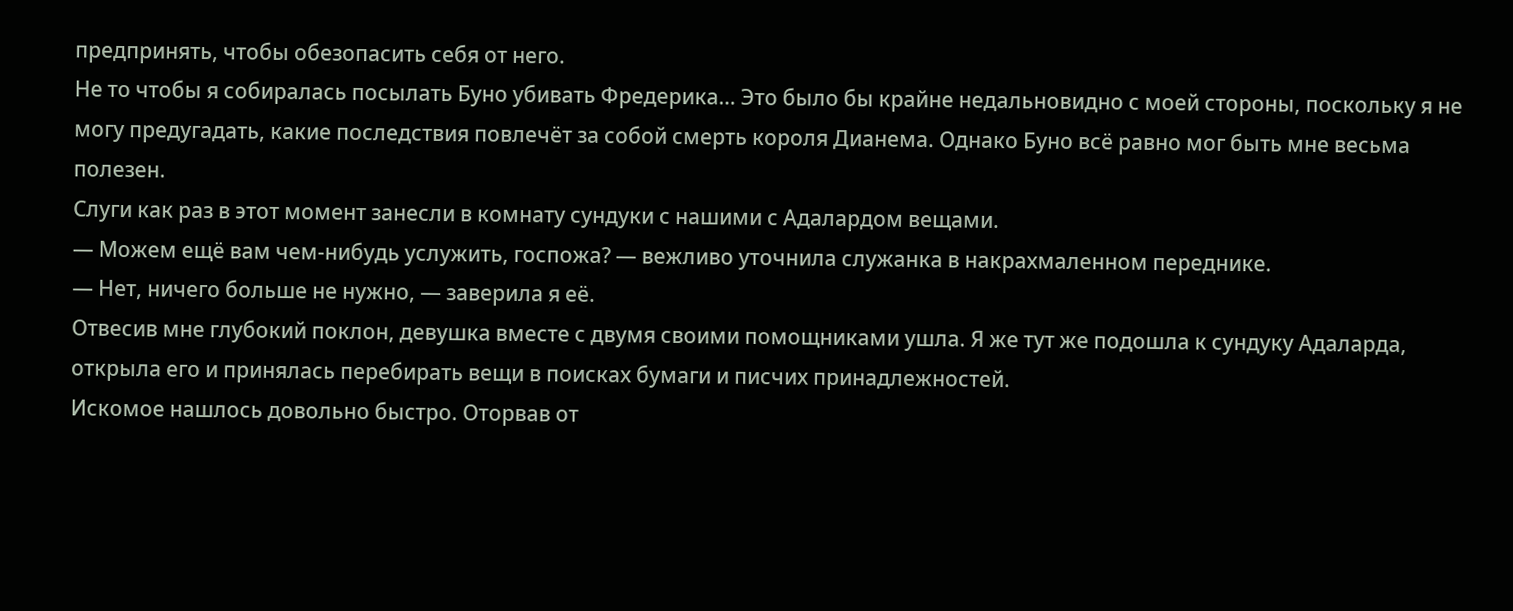предпринять, чтобы обезопасить себя от него.
Не то чтобы я собиралась посылать Буно убивать Фредерика… Это было бы крайне недальновидно с моей стороны, поскольку я не могу предугадать, какие последствия повлечёт за собой смерть короля Дианема. Однако Буно всё равно мог быть мне весьма полезен.
Слуги как раз в этот момент занесли в комнату сундуки с нашими с Адалардом вещами.
— Можем ещё вам чем-нибудь услужить, госпожа? — вежливо уточнила служанка в накрахмаленном переднике.
— Нет, ничего больше не нужно, — заверила я её.
Отвесив мне глубокий поклон, девушка вместе с двумя своими помощниками ушла. Я же тут же подошла к сундуку Адаларда, открыла его и принялась перебирать вещи в поисках бумаги и писчих принадлежностей.
Искомое нашлось довольно быстро. Оторвав от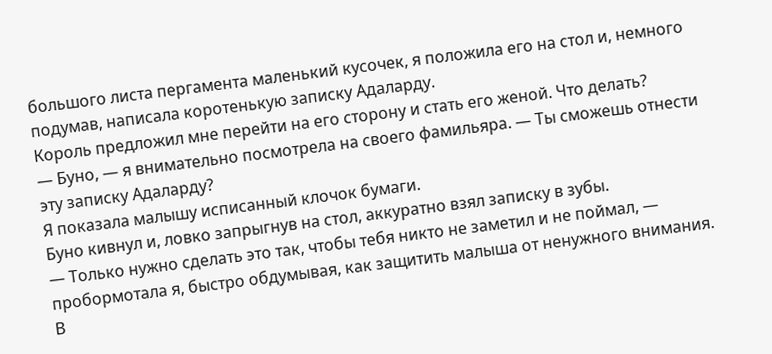большого листа пергамента маленький кусочек, я положила его на стол и, немного подумав, написала коротенькую записку Адаларду.
Король предложил мне перейти на его сторону и стать его женой. Что делать?
— Буно, — я внимательно посмотрела на своего фамильяра. — Ты сможешь отнести эту записку Адаларду?
Я показала малышу исписанный клочок бумаги.
Буно кивнул и, ловко запрыгнув на стол, аккуратно взял записку в зубы.
— Только нужно сделать это так, чтобы тебя никто не заметил и не поймал, — пробормотала я, быстро обдумывая, как защитить малыша от ненужного внимания.
В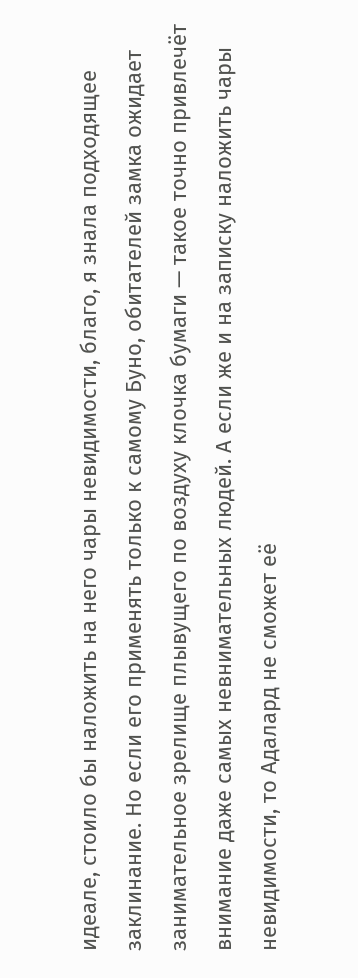идеале, стоило бы наложить на него чары невидимости, благо, я знала подходящее заклинание. Но если его применять только к самому Буно, обитателей замка ожидает занимательное зрелище плывущего по воздуху клочка бумаги — такое точно привлечёт внимание даже самых невнимательных людей. А если же и на записку наложить чары невидимости, то Адалард не сможет её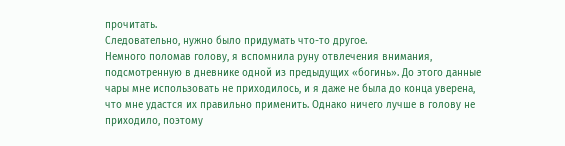прочитать.
Следовательно, нужно было придумать что-то другое.
Немного поломав голову, я вспомнила руну отвлечения внимания, подсмотренную в дневнике одной из предыдущих «богинь». До этого данные чары мне использовать не приходилось, и я даже не была до конца уверена, что мне удастся их правильно применить. Однако ничего лучше в голову не приходило, поэтому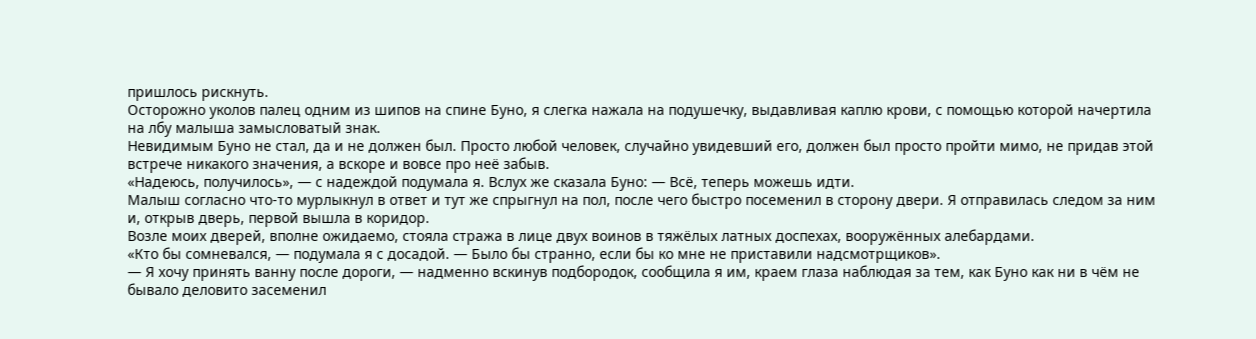пришлось рискнуть.
Осторожно уколов палец одним из шипов на спине Буно, я слегка нажала на подушечку, выдавливая каплю крови, с помощью которой начертила на лбу малыша замысловатый знак.
Невидимым Буно не стал, да и не должен был. Просто любой человек, случайно увидевший его, должен был просто пройти мимо, не придав этой встрече никакого значения, а вскоре и вовсе про неё забыв.
«Надеюсь, получилось», — с надеждой подумала я. Вслух же сказала Буно: — Всё, теперь можешь идти.
Малыш согласно что-то мурлыкнул в ответ и тут же спрыгнул на пол, после чего быстро посеменил в сторону двери. Я отправилась следом за ним и, открыв дверь, первой вышла в коридор.
Возле моих дверей, вполне ожидаемо, стояла стража в лице двух воинов в тяжёлых латных доспехах, вооружённых алебардами.
«Кто бы сомневался, — подумала я с досадой. — Было бы странно, если бы ко мне не приставили надсмотрщиков».
— Я хочу принять ванну после дороги, — надменно вскинув подбородок, сообщила я им, краем глаза наблюдая за тем, как Буно как ни в чём не бывало деловито засеменил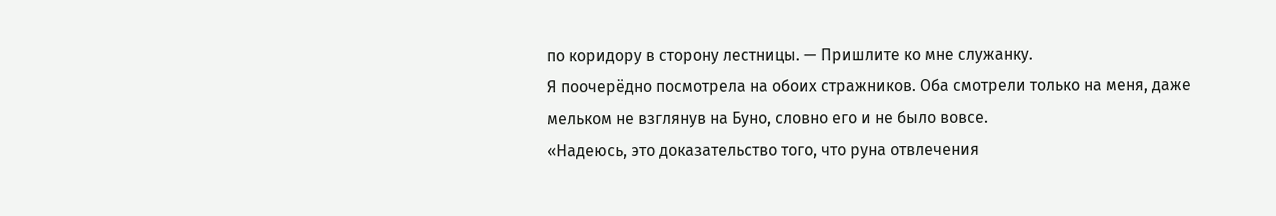по коридору в сторону лестницы. — Пришлите ко мне служанку.
Я поочерёдно посмотрела на обоих стражников. Оба смотрели только на меня, даже мельком не взглянув на Буно, словно его и не было вовсе.
«Надеюсь, это доказательство того, что руна отвлечения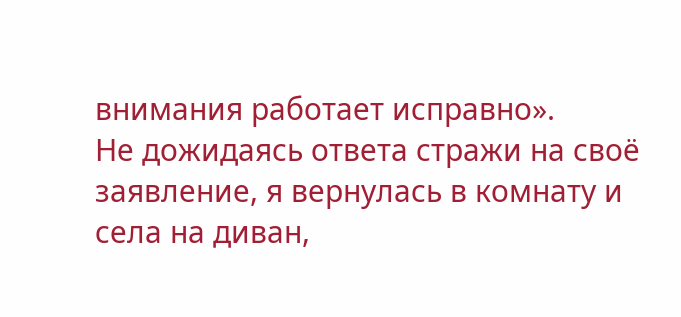внимания работает исправно».
Не дожидаясь ответа стражи на своё заявление, я вернулась в комнату и села на диван,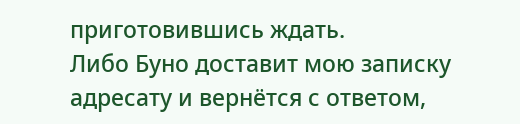приготовившись ждать.
Либо Буно доставит мою записку адресату и вернётся с ответом,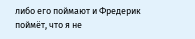либо его поймают и Фредерик поймёт, что я не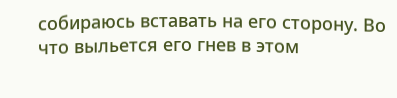собираюсь вставать на его сторону. Во что выльется его гнев в этом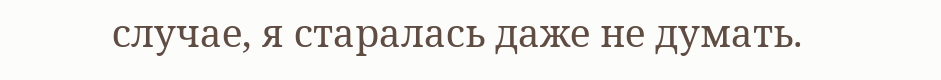случае, я старалась даже не думать.